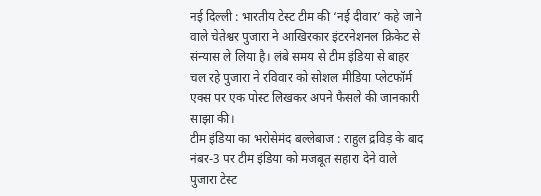नई दिल्ली : भारतीय टेस्ट टीम की ‘नई दीवार’ कहे जाने वाले चेतेश्वर पुजारा ने आखिरकार इंटरनेशनल क्रिकेट से संन्यास ले लिया है। लंबे समय से टीम इंडिया से बाहर चल रहे पुजारा ने रविवार को सोशल मीडिया प्लेटफॉर्म एक्स पर एक पोस्ट लिखकर अपने फैसले की जानकारी साझा की।
टीम इंडिया का भरोसेमंद बल्लेबाज : राहुल द्रविड़ के बाद नंबर-3 पर टीम इंडिया को मजबूत सहारा देने वाले पुजारा टेस्ट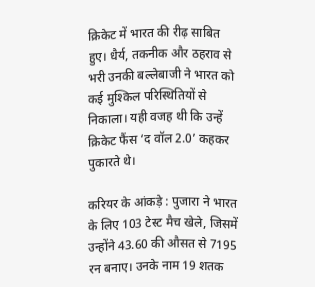क्रिकेट में भारत की रीढ़ साबित हुए। धैर्य, तकनीक और ठहराव से भरी उनकी बल्लेबाजी ने भारत को कई मुश्किल परिस्थितियों से निकाला। यही वजह थी कि उन्हें क्रिकेट फैंस ‘द वॉल 2.0’ कहकर पुकारते थे।

करियर के आंकड़े : पुजारा ने भारत के लिए 103 टेस्ट मैच खेले, जिसमें उन्होंने 43.60 की औसत से 7195 रन बनाए। उनके नाम 19 शतक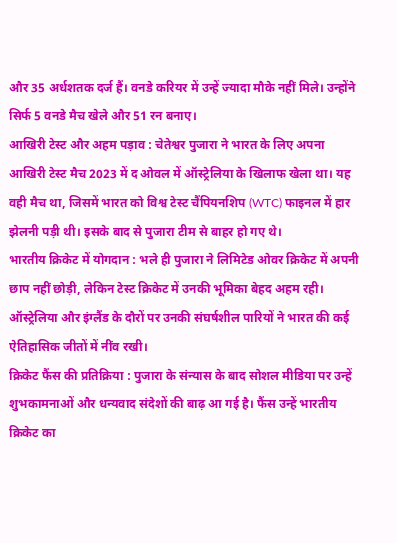और 35 अर्धशतक दर्ज हैं। वनडे करियर में उन्हें ज्यादा मौके नहीं मिले। उन्होंने सिर्फ 5 वनडे मैच खेले और 51 रन बनाए।
आखिरी टेस्ट और अहम पड़ाव : चेतेश्वर पुजारा ने भारत के लिए अपना आखिरी टेस्ट मैच 2023 में द ओवल में ऑस्ट्रेलिया के खिलाफ खेला था। यह वही मैच था, जिसमें भारत को विश्व टेस्ट चैंपियनशिप (WTC) फाइनल में हार झेलनी पड़ी थी। इसके बाद से पुजारा टीम से बाहर हो गए थे।
भारतीय क्रिकेट में योगदान : भले ही पुजारा ने लिमिटेड ओवर क्रिकेट में अपनी छाप नहीं छोड़ी, लेकिन टेस्ट क्रिकेट में उनकी भूमिका बेहद अहम रही। ऑस्ट्रेलिया और इंग्लैंड के दौरों पर उनकी संघर्षशील पारियों ने भारत की कई ऐतिहासिक जीतों में नींव रखी।
क्रिकेट फैंस की प्रतिक्रिया : पुजारा के संन्यास के बाद सोशल मीडिया पर उन्हें शुभकामनाओं और धन्यवाद संदेशों की बाढ़ आ गई है। फैंस उन्हें भारतीय क्रिकेट का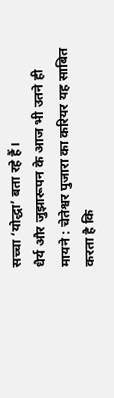सच्चा ‘योद्धा’ बता रहे हैं।
धैर्य और जुझारूपन के आज भी उतने ही मायने : चेतेश्वर पुजारा का करियर यह साबित करता है कि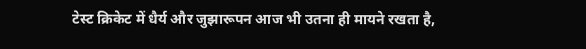टेस्ट क्रिकेट में धैर्य और जुझारूपन आज भी उतना ही मायने रखता है,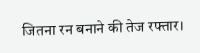जितना रन बनाने की तेज रफ्तार।